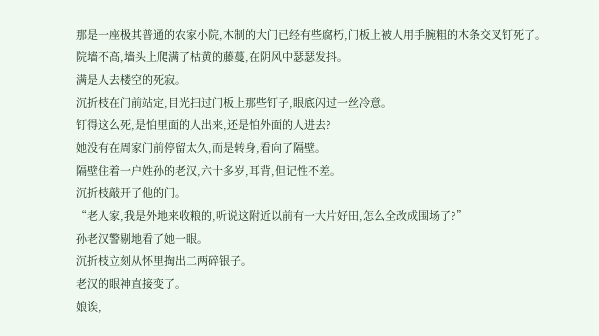那是一座极其普通的农家小院,木制的大门已经有些腐朽,门板上被人用手腕粗的木条交叉钉死了。
院墙不高,墙头上爬满了枯黄的藤蔓,在阴风中瑟瑟发抖。
满是人去楼空的死寂。
沉折枝在门前站定,目光扫过门板上那些钉子,眼底闪过一丝冷意。
钉得这么死,是怕里面的人出来,还是怕外面的人进去?
她没有在周家门前停留太久,而是转身,看向了隔壁。
隔壁住着一户姓孙的老汉,六十多岁,耳背,但记性不差。
沉折枝敲开了他的门。
“老人家,我是外地来收粮的,听说这附近以前有一大片好田,怎么全改成围场了?”
孙老汉警剔地看了她一眼。
沉折枝立刻从怀里掏出二两碎银子。
老汉的眼神直接变了。
娘诶,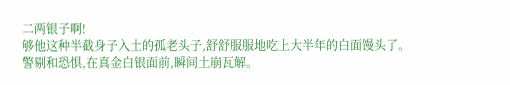二两银子啊!
够他这种半截身子入土的孤老头子,舒舒服服地吃上大半年的白面馒头了。
警剔和恐惧,在真金白银面前,瞬间土崩瓦解。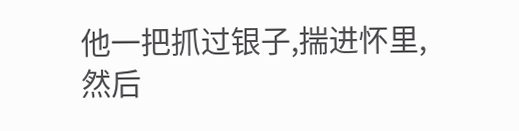他一把抓过银子,揣进怀里,然后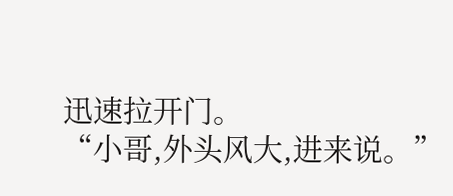迅速拉开门。
“小哥,外头风大,进来说。”